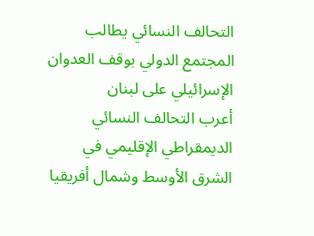التحالف النسائي يطالب المجتمع الدولي بوقف العدوان الإسرائيلي على لبنان
أعرب التحالف النسائي الديمقراطي الإقليمي في الشرق الأوسط وشمال أفريقيا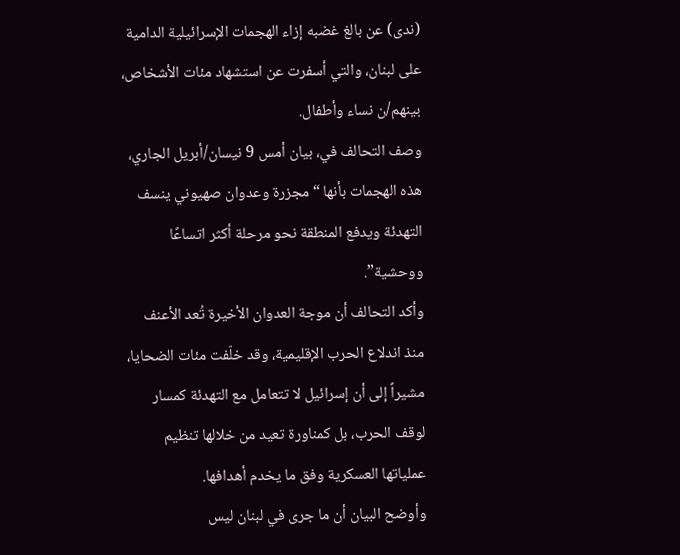(ندى) عن بالغ غضبه إزاء الهجمات الإسرائيلية الدامية على لبنان، والتي أسفرت عن استشهاد مئات الأشخاص، بينهم/ن نساء وأطفال.
وصف التحالف في، بيان أمس 9 نيسان/أبريل الجاري، هذه الهجمات بأنها “مجزرة وعدوان صهيوني ينسف التهدئة ويدفع المنطقة نحو مرحلة أكثر اتساعًا ووحشية”.
وأكد التحالف أن موجة العدوان الأخيرة تُعد الأعنف منذ اندلاع الحرب الإقليمية، وقد خلّفت مئات الضحايا، مشيراً إلى أن إسرائيل لا تتعامل مع التهدئة كمسار لوقف الحرب، بل كمناورة تعيد من خلالها تنظيم عملياتها العسكرية وفق ما يخدم أهدافها.
وأوضح البيان أن ما جرى في لبنان ليس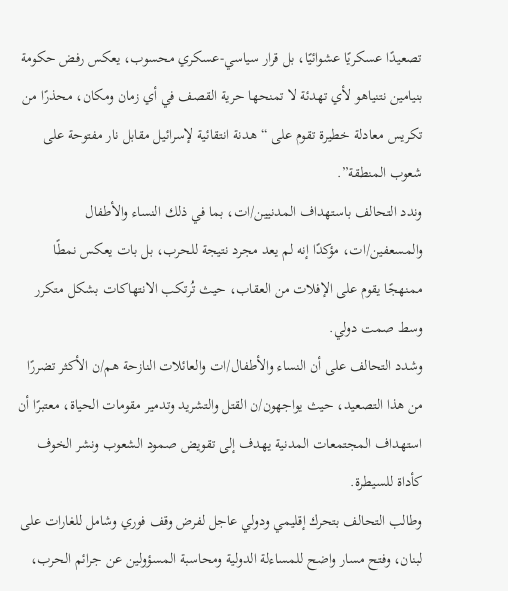تصعيدًا عسكريًا عشوائيًا، بل قرار سياسي-عسكري محسوب، يعكس رفض حكومة بنيامين نتنياهو لأي تهدئة لا تمنحها حرية القصف في أي زمان ومكان، محذرًا من تكريس معادلة خطيرة تقوم على “هدنة انتقائية لإسرائيل مقابل نار مفتوحة على شعوب المنطقة”.
وندد التحالف باستهداف المدنيين/ات، بما في ذلك النساء والأطفال والمسعفين/ات، مؤكدًا إنه لم يعد مجرد نتيجة للحرب، بل بات يعكس نمطًا ممنهجًا يقوم على الإفلات من العقاب، حيث تُرتكب الانتهاكات بشكل متكرر وسط صمت دولي.
وشدد التحالف على أن النساء والأطفال/ات والعائلات النازحة هم/ن الأكثر تضررًا من هذا التصعيد، حيث يواجهون/ن القتل والتشريد وتدمير مقومات الحياة، معتبرًا أن استهداف المجتمعات المدنية يهدف إلى تقويض صمود الشعوب ونشر الخوف كأداة للسيطرة.
وطالب التحالف بتحرك إقليمي ودولي عاجل لفرض وقف فوري وشامل للغارات على لبنان، وفتح مسار واضح للمساءلة الدولية ومحاسبة المسؤولين عن جرائم الحرب،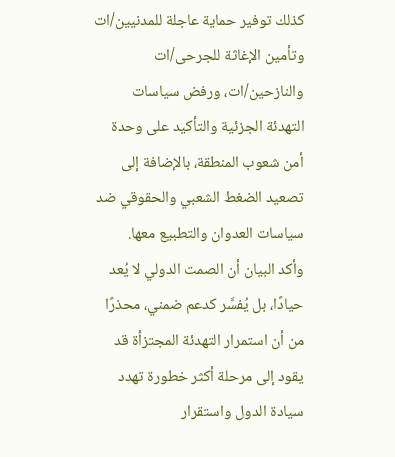كذلك توفير حماية عاجلة للمدنيين/ات وتأمين الإغاثة للجرحى/ات والنازحين/ات، ورفض سياسات التهدئة الجزئية والتأكيد على وحدة أمن شعوب المنطقة، بالإضافة إلى تصعيد الضغط الشعبي والحقوقي ضد سياسات العدوان والتطبيع معها.
وأكد البيان أن الصمت الدولي لا يُعد حيادًا، بل يُفسَّر كدعم ضمني، محذرًا من أن استمرار التهدئة المجتزأة قد يقود إلى مرحلة أكثر خطورة تهدد سيادة الدول واستقرار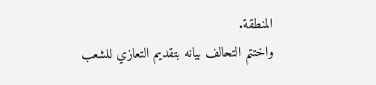المنطقة.
واختتم التحالف بيانه بتقديم التعازي للشعب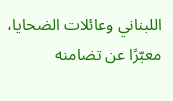اللبناني وعائلات الضحايا، معبّرًا عن تضامنه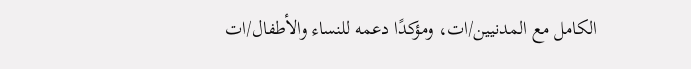الكامل مع المدنيين/ات، ومؤكدًا دعمه للنساء والأطفال/ات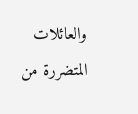والعائلات المتضررة من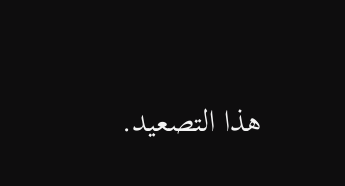هذا التصعيد.